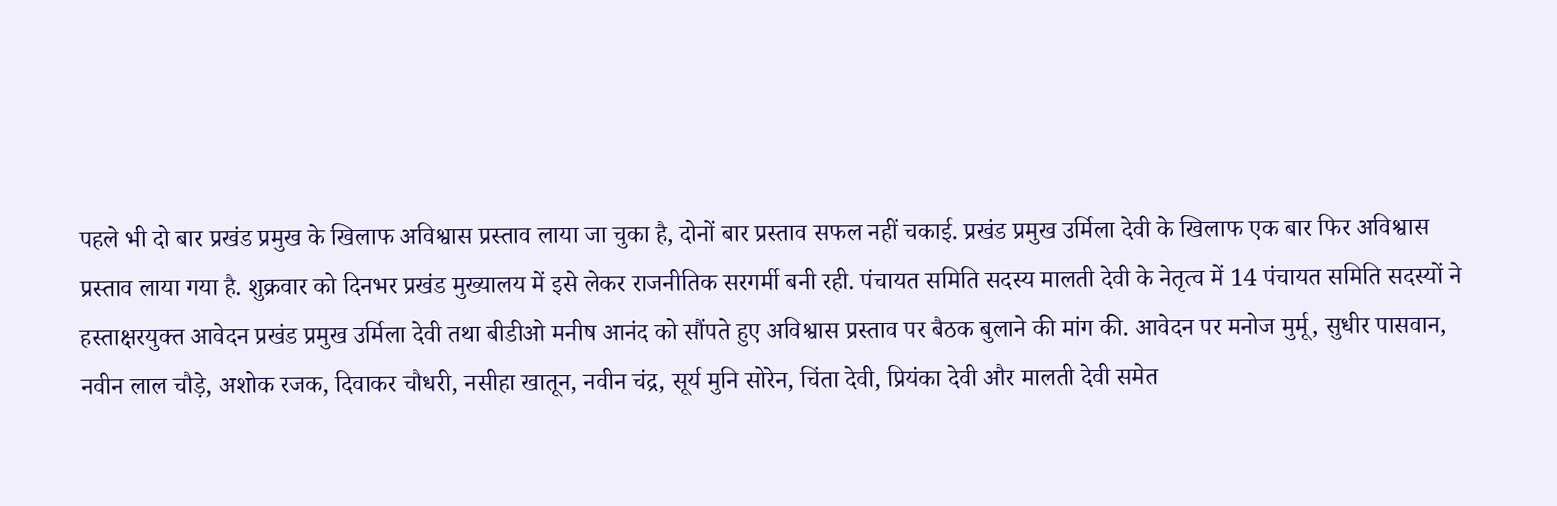पहले भी दो बार प्रखंड प्रमुख के खिलाफ अविश्वास प्रस्ताव लाया जा चुका है, दोनों बार प्रस्ताव सफल नहीं चकाई. प्रखंड प्रमुख उर्मिला देवी के खिलाफ एक बार फिर अविश्वास प्रस्ताव लाया गया है. शुक्रवार को दिनभर प्रखंड मुख्यालय में इसे लेकर राजनीतिक सरगर्मी बनी रही. पंचायत समिति सदस्य मालती देवी के नेतृत्व में 14 पंचायत समिति सदस्यों ने हस्ताक्षरयुक्त आवेदन प्रखंड प्रमुख उर्मिला देवी तथा बीडीओ मनीष आनंद को सौंपते हुए अविश्वास प्रस्ताव पर बैठक बुलाने की मांग की. आवेदन पर मनोज मुर्मू, सुधीर पासवान, नवीन लाल चौड़े, अशोक रजक, दिवाकर चौधरी, नसीहा खातून, नवीन चंद्र, सूर्य मुनि सोरेन, चिंता देवी, प्रियंका देवी और मालती देवी समेत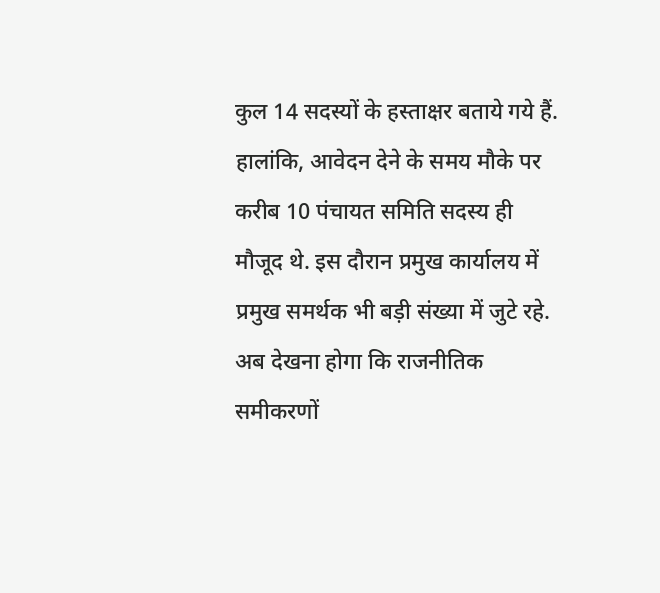कुल 14 सदस्यों के हस्ताक्षर बताये गये हैं. हालांकि, आवेदन देने के समय मौके पर करीब 10 पंचायत समिति सदस्य ही मौजूद थे. इस दौरान प्रमुख कार्यालय में प्रमुख समर्थक भी बड़ी संख्या में जुटे रहे. अब देखना होगा कि राजनीतिक समीकरणों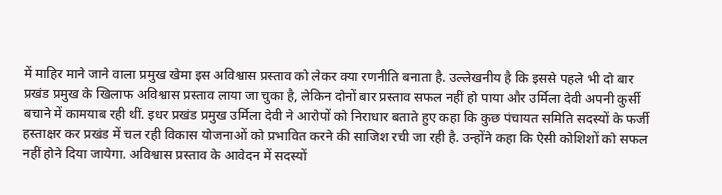में माहिर माने जाने वाला प्रमुख खेमा इस अविश्वास प्रस्ताव को लेकर क्या रणनीति बनाता है. उल्लेखनीय है कि इससे पहले भी दो बार प्रखंड प्रमुख के खिलाफ अविश्वास प्रस्ताव लाया जा चुका है, लेकिन दोनों बार प्रस्ताव सफल नहीं हो पाया और उर्मिला देवी अपनी कुर्सी बचाने में कामयाब रही थीं. इधर प्रखंड प्रमुख उर्मिला देवी ने आरोपों को निराधार बताते हुए कहा कि कुछ पंचायत समिति सदस्यों के फर्जी हस्ताक्षर कर प्रखंड में चल रही विकास योजनाओं को प्रभावित करने की साजिश रची जा रही है. उन्होंने कहा कि ऐसी कोशिशों को सफल नहीं होने दिया जायेगा. अविश्वास प्रस्ताव के आवेदन में सदस्यों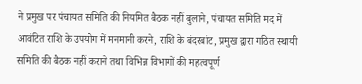ने प्रमुख पर पंचायत समिति की नियमित बैठक नहीं बुलाने, पंचायत समिति मद में आवंटित राशि के उपयोग में मनमानी करने, राशि के बंदरबांट, प्रमुख द्वारा गठित स्थायी समिति की बैठक नहीं कराने तथा विभिन्न विभागों की महत्वपूर्ण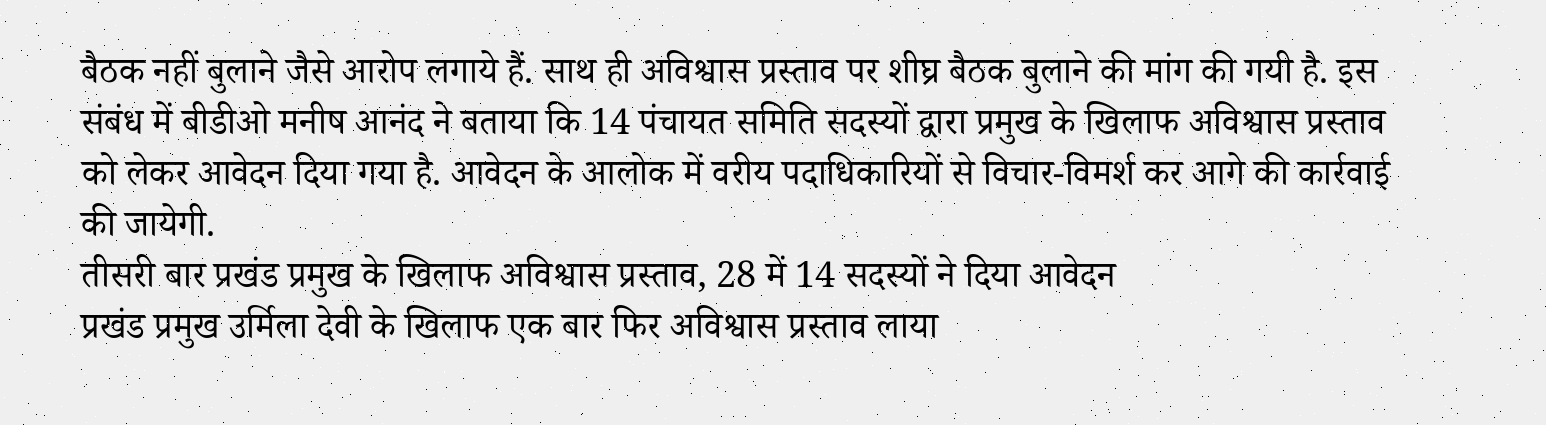बैठक नहीं बुलाने जैसे आरोप लगाये हैं. साथ ही अविश्वास प्रस्ताव पर शीघ्र बैठक बुलाने की मांग की गयी है. इस संबंध में बीडीओ मनीष आनंद ने बताया कि 14 पंचायत समिति सदस्यों द्वारा प्रमुख के खिलाफ अविश्वास प्रस्ताव को लेकर आवेदन दिया गया है. आवेदन के आलोक में वरीय पदाधिकारियों से विचार-विमर्श कर आगे की कार्रवाई की जायेगी.
तीसरी बार प्रखंड प्रमुख के खिलाफ अविश्वास प्रस्ताव, 28 में 14 सदस्यों ने दिया आवेदन
प्रखंड प्रमुख उर्मिला देवी के खिलाफ एक बार फिर अविश्वास प्रस्ताव लाया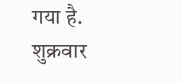गया है. शुक्रवार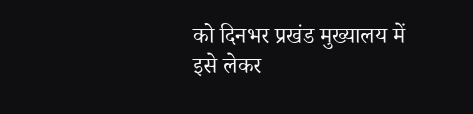को दिनभर प्रखंड मुख्यालय में इसे लेकर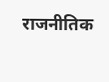राजनीतिक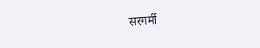सरगर्मी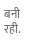बनी रही.